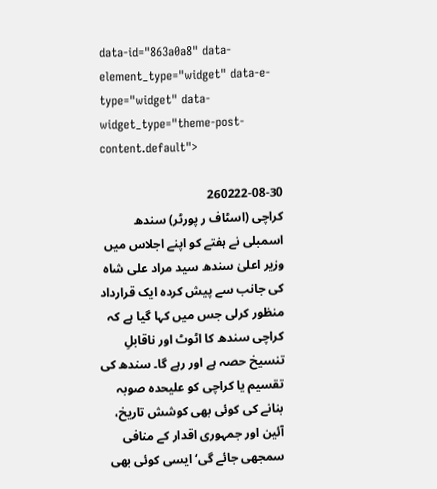data-id="863a0a8" data-element_type="widget" data-e-type="widget" data-widget_type="theme-post-content.default">

260222-08-30
کراچی (اسٹاف ر پورٹر) سندھ اسمبلی نے ہفتے کو اپنے اجلاس میں وزیر اعلیٰ سندھ سید مراد علی شاہ کی جانب سے پیش کردہ ایک قرارداد منظور کرلی جس میں کہا گیا ہے کہ کراچی سندھ کا اٹوٹ اور ناقابلِ تنسیخ حصہ ہے اور رہے گا۔ سندھ کی تقسیم یا کراچی کو علیحدہ صوبہ بنانے کی کوئی بھی کوشش تاریخ، آئین اور جمہوری اقدار کے منافی سمجھی جائے گی‘ ایسی کوئی بھی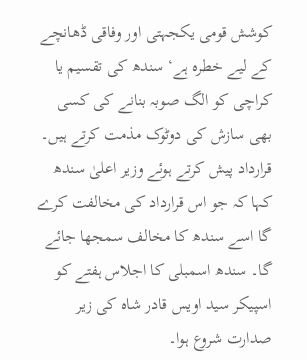کوشش قومی یکجہتی اور وفاقی ڈھانچے کے لیے خطرہ ہے‘ سندھ کی تقسیم یا کراچی کو الگ صوبہ بنانے کی کسی بھی سازش کی دوٹوک مذمت کرتے ہیں۔ قرارداد پیش کرتے ہوئے وزیر اعلیٰ سندھ کہا کہ جو اس قرارداد کی مخالفت کرے گا اسے سندھ کا مخالف سمجھا جائے گا۔ سندھ اسمبلی کا اجلاس ہفتے کو اسپیکر سید اویس قادر شاہ کی زیر صدارت شروع ہوا۔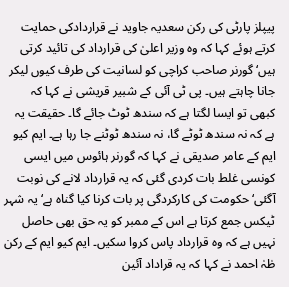پیپلز پارٹی کی رکن سعدیہ جاوید نے قراردادکی حمایت کرتے ہوئے کہا کہ وہ وزیر اعلیٰ کی قرارداد کی تائید کرتی ہیں‘گورنر صاحب کراچی کو لسانیت کی طرف کیوں لیکر جانا چاہتے ہیں۔ پی ٹی آئی کے شبیر قریشی نے کہا کہ کبھی تو ایسا لگتا ہے کہ سندھ ٹوٹ جائے گا۔ حقیقت یہ ہے کہ نہ سندھ ٹوٹے گا، نہ سندھ ٹوٹنے جا رہا ہے۔ ایم کیو ایم کے عامر صدیقی نے کہا کہ گورنر ہائوس میں ایسی کونسی غلط بات کردی گئی کہ یہ قرارداد لانے کی نوبت آگئی‘ حکومت کی کارکردگی پر بات کرنا کیا گناہ ہے‘ یہ شہر ٹیکس جمع کرتا ہے اس کے ممبر کو یہ حق بھی حاصل نہیں ہے کہ وہ قرارداد پاس کروا سکیں۔ ایم کیو ایم کے رکن طٰہٰ احمد نے کہا کہ یہ قراداد آئین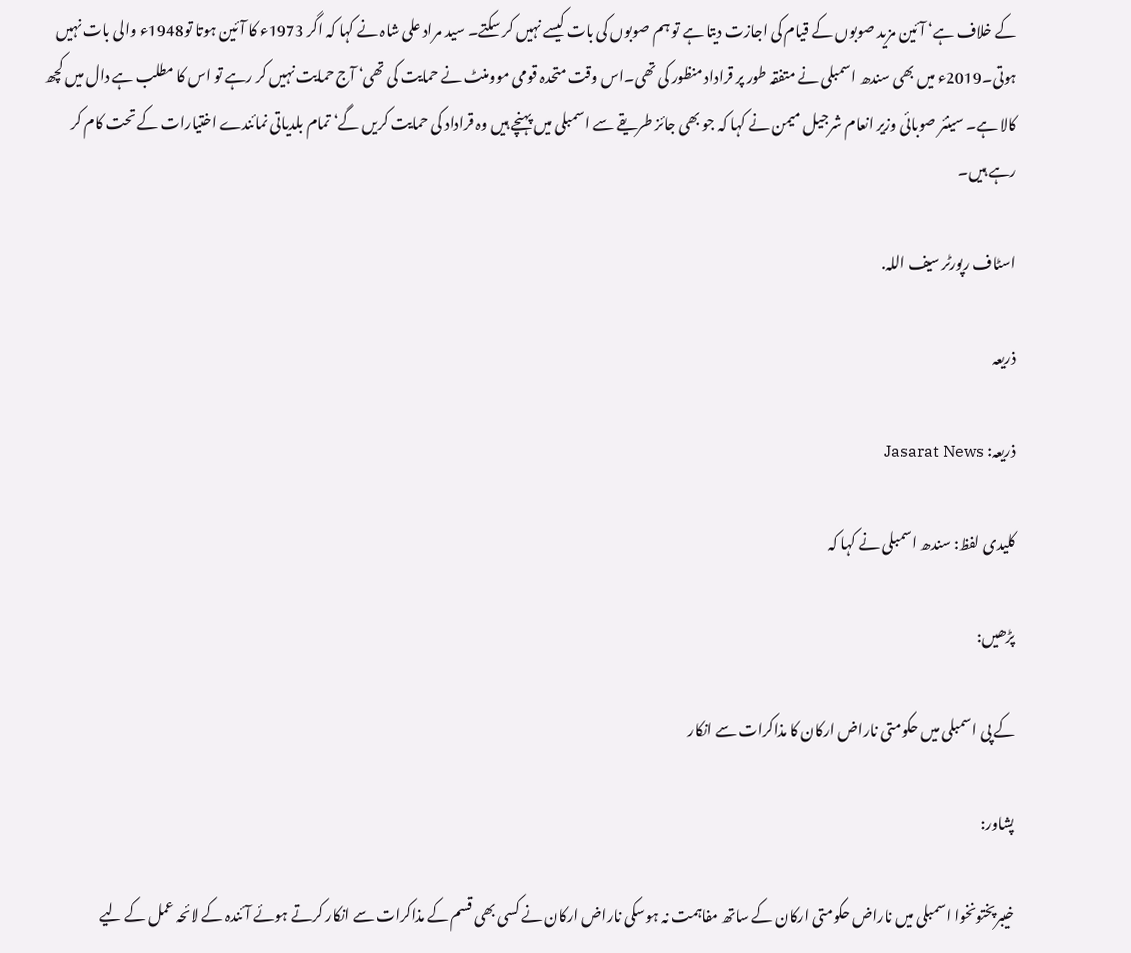کے خلاف ہے‘ آئین مزید صوبوں کے قیام کی اجازت دیتا ہے تو ہم صوبوں کی بات کیسے نہیں کر سکتے۔ سید مراد علی شاہ نے کہا کہ اگر 1973ء کا آئین ہوتا تو1948ء والی بات نہیں ہوتی۔2019ء میں بھی سندھ اسمبلی نے متفقہ طور پر قراداد منظور کی تھی۔اس وقت متحدہ قومی موومنٹ نے حمایت کی تھی‘ آج حمایت نہیں کر رہے تو اس کا مطلب ہے دال میں کچھ کالا ہے۔ سینئر صوبائی وزیر انعام شرجیل میمن نے کہا کہ جو بھی جائز طریقے سے اسمبلی میں پہنچے ہیں وہ قراداد کی حمایت کریں گے‘ تمام بلدیاتی نمائندے اختیارات کے تحت کام کر رہے ہیں۔

اسٹاف رپورٹر سیف اللہ.

ذریعہ

ذریعہ: Jasarat News

کلیدی لفظ: سندھ اسمبلی نے کہا کہ

پڑھیں:

کے پی اسمبلی میں حکومتی ناراض ارکان کا مذاکرات سے انکار

پشاور:

خیبرپختونخوا اسمبلی میں ناراض حکومتی ارکان کے ساتھ مفاہمت نہ ہوسکی ناراض ارکان نے کسی بھی قسم کے مذاکرات سے انکار کرتے ہوئے آئندہ کے لائحہ عمل کے لیے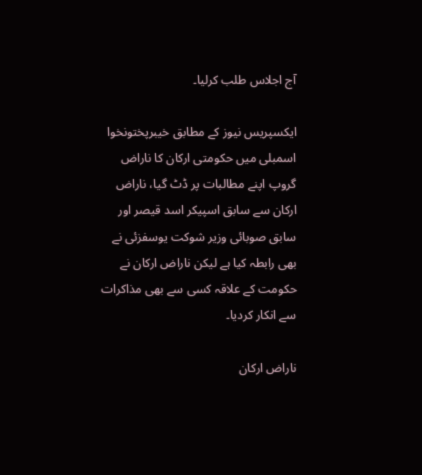آج اجلاس طلب کرلیا۔

ایکسپریس نیوز کے مطابق خیبرپختونخوا اسمبلی میں حکومتی ارکان کا ناراض گروپ اپنے مطالبات پر ڈٹ گیا، ناراض ارکان سے سابق اسپیکر اسد قیصر اور سابق صوبائی وزیر شوکت یوسفزئی نے بھی رابطہ کیا ہے لیکن ناراض ارکان نے حکومت کے علاقہ کسی سے بھی مذاکرات سے انکار کردیا۔

ناراض ارکان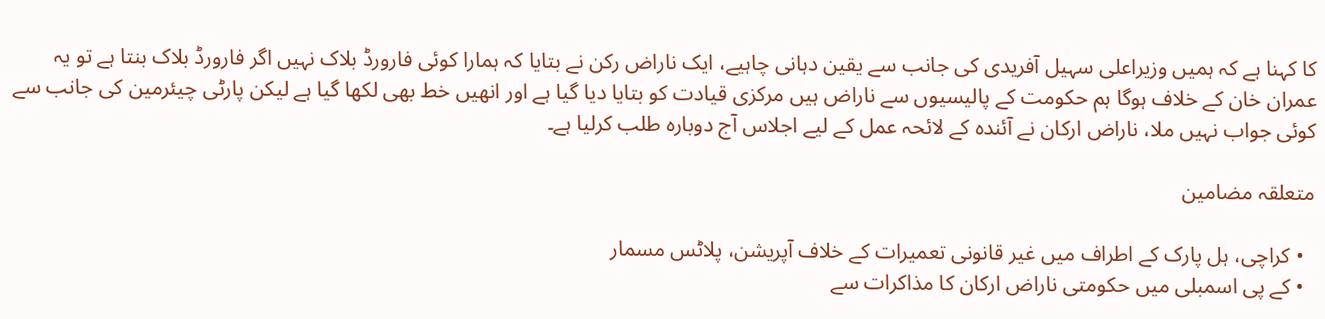کا کہنا ہے کہ ہمیں وزیراعلی سہیل آفریدی کی جانب سے یقین دہانی چاہیے، ایک ناراض رکن نے بتایا کہ ہمارا کوئی فارورڈ بلاک نہیں اگر فارورڈ بلاک بنتا ہے تو یہ عمران خان کے خلاف ہوگا ہم حکومت کے پالیسیوں سے ناراض ہیں مرکزی قیادت کو بتایا دیا گیا ہے اور انھیں خط بھی لکھا گیا ہے لیکن پارٹی چیئرمین کی جانب سے کوئی جواب نہیں ملا، ناراض ارکان نے آئندہ کے لائحہ عمل کے لیے اجلاس آج دوبارہ طلب کرلیا ہے۔

متعلقہ مضامین

  • کراچی، ہل پارک کے اطراف میں غیر قانونی تعمیرات کے خلاف آپریشن، پلاٹس مسمار
  • کے پی اسمبلی میں حکومتی ناراض ارکان کا مذاکرات سے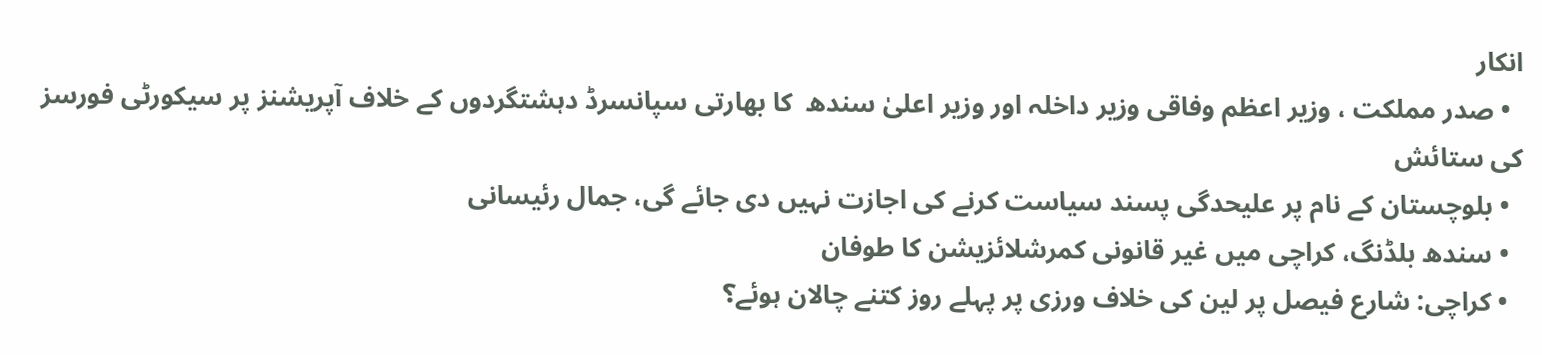انکار
  • صدر مملکت ، وزیر اعظم وفاقی وزیر داخلہ اور وزیر اعلیٰ سندھ  کا بھارتی سپانسرڈ دہشتگردوں کے خلاف آپریشنز پر سیکورٹی فورسز کی ستائش
  • بلوچستان کے نام پر علیحدگی پسند سیاست کرنے کی اجازت نہیں دی جائے گی، جمال رئیسانی
  • سندھ بلڈنگ، کراچی میں غیر قانونی کمرشلائزیشن کا طوفان
  • کراچی: شارع فیصل پر لین کی خلاف ورزی پر پہلے روز کتنے چالان ہوئے؟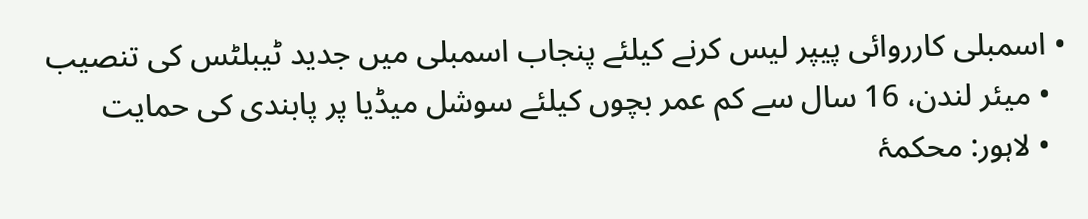• اسمبلی کارروائی پیپر لیس کرنے کیلئے پنجاب اسمبلی میں جدید ٹیبلٹس کی تنصیب
  • میئر لندن، 16 سال سے کم عمر بچوں کیلئے سوشل میڈیا پر پابندی کی حمایت
  • لاہور: محکمۂ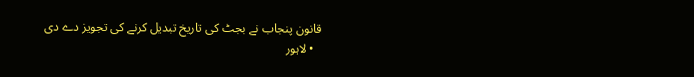قانون پنجاب نے بجٹ کی تاریخ تبدیل کرنے کی تجویز دے دی
  • لاہور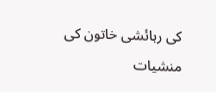کی رہائشی خاتون کی منشیات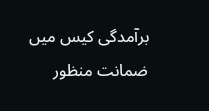برآمدگی کیس میں ضمانت منظور